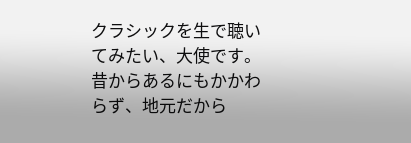クラシックを生で聴いてみたい、大使です。
昔からあるにもかかわらず、地元だから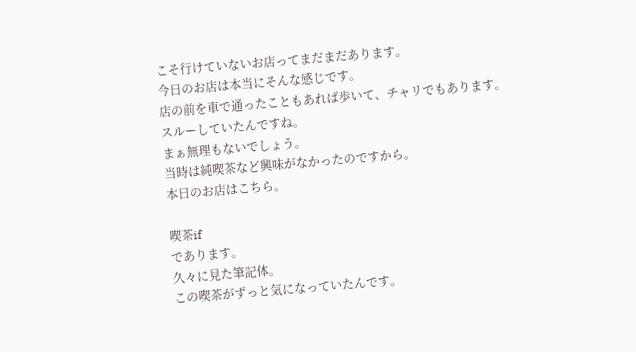こそ行けていないお店ってまだまだあります。
今日のお店は本当にそんな感じです。
店の前を車で通ったこともあれば歩いて、チャリでもあります。
スルーしていたんですね。
まぁ無理もないでしょう。
当時は純喫茶など興味がなかったのですから。
本日のお店はこちら。

喫茶if
であります。
久々に見た筆記体。
この喫茶がずっと気になっていたんです。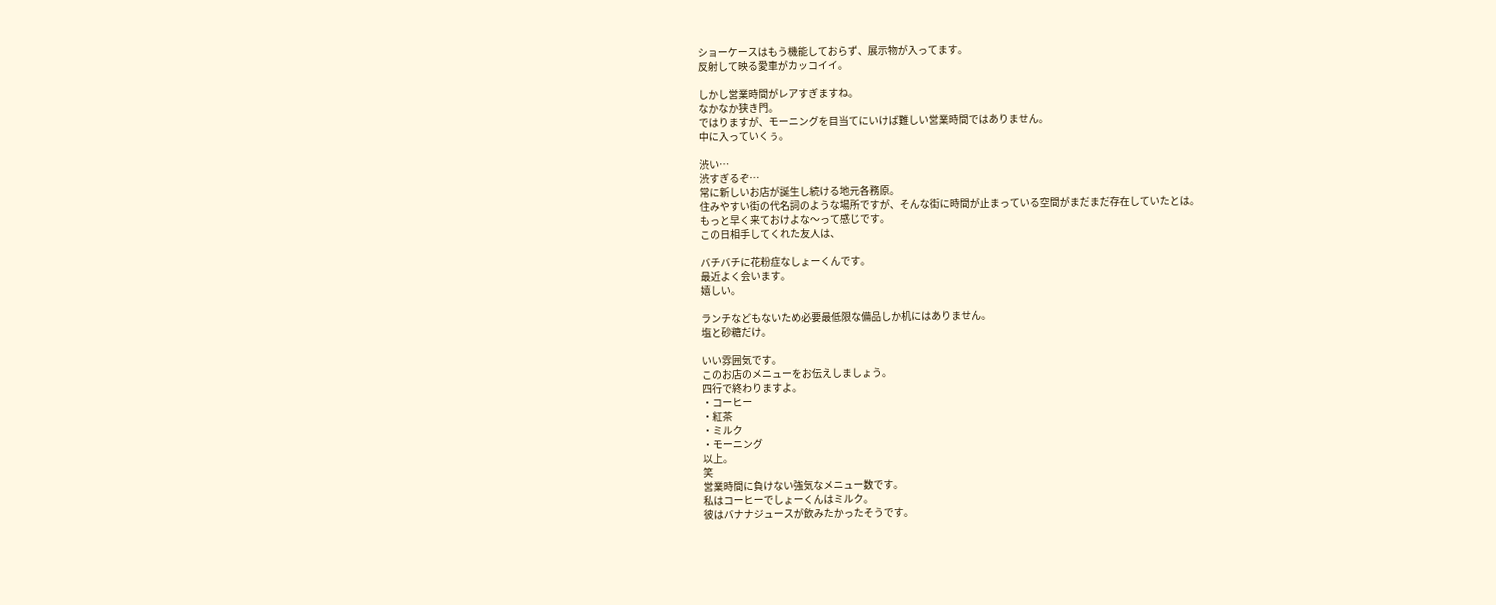ショーケースはもう機能しておらず、展示物が入ってます。
反射して映る愛車がカッコイイ。

しかし営業時間がレアすぎますね。
なかなか狭き門。
ではりますが、モーニングを目当てにいけば難しい営業時間ではありません。
中に入っていくぅ。

渋い…
渋すぎるぞ…
常に新しいお店が誕生し続ける地元各務原。
住みやすい街の代名詞のような場所ですが、そんな街に時間が止まっている空間がまだまだ存在していたとは。
もっと早く来ておけよな〜って感じです。
この日相手してくれた友人は、

バチバチに花粉症なしょーくんです。
最近よく会います。
嬉しい。

ランチなどもないため必要最低限な備品しか机にはありません。
塩と砂糖だけ。

いい雰囲気です。
このお店のメニューをお伝えしましょう。
四行で終わりますよ。
・コーヒー
・紅茶
・ミルク
・モーニング
以上。
笑
営業時間に負けない強気なメニュー数です。
私はコーヒーでしょーくんはミルク。
彼はバナナジュースが飲みたかったそうです。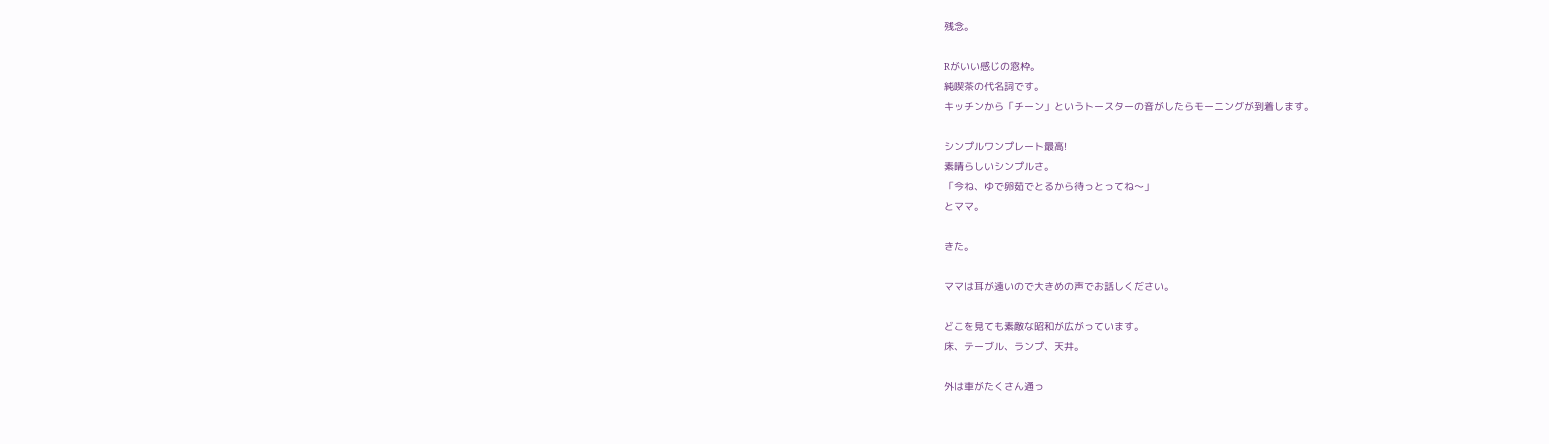残念。

Rがいい感じの窓枠。
純喫茶の代名詞です。
キッチンから「チーン」というトースターの音がしたらモーニングが到着します。

シンプルワンプレート最高!
素晴らしいシンプルさ。
「今ね、ゆで卵茹でとるから待っとってね〜」
とママ。

きた。

ママは耳が遠いので大きめの声でお話しください。

どこを見ても素敵な昭和が広がっています。
床、テーブル、ランプ、天井。

外は車がたくさん通っ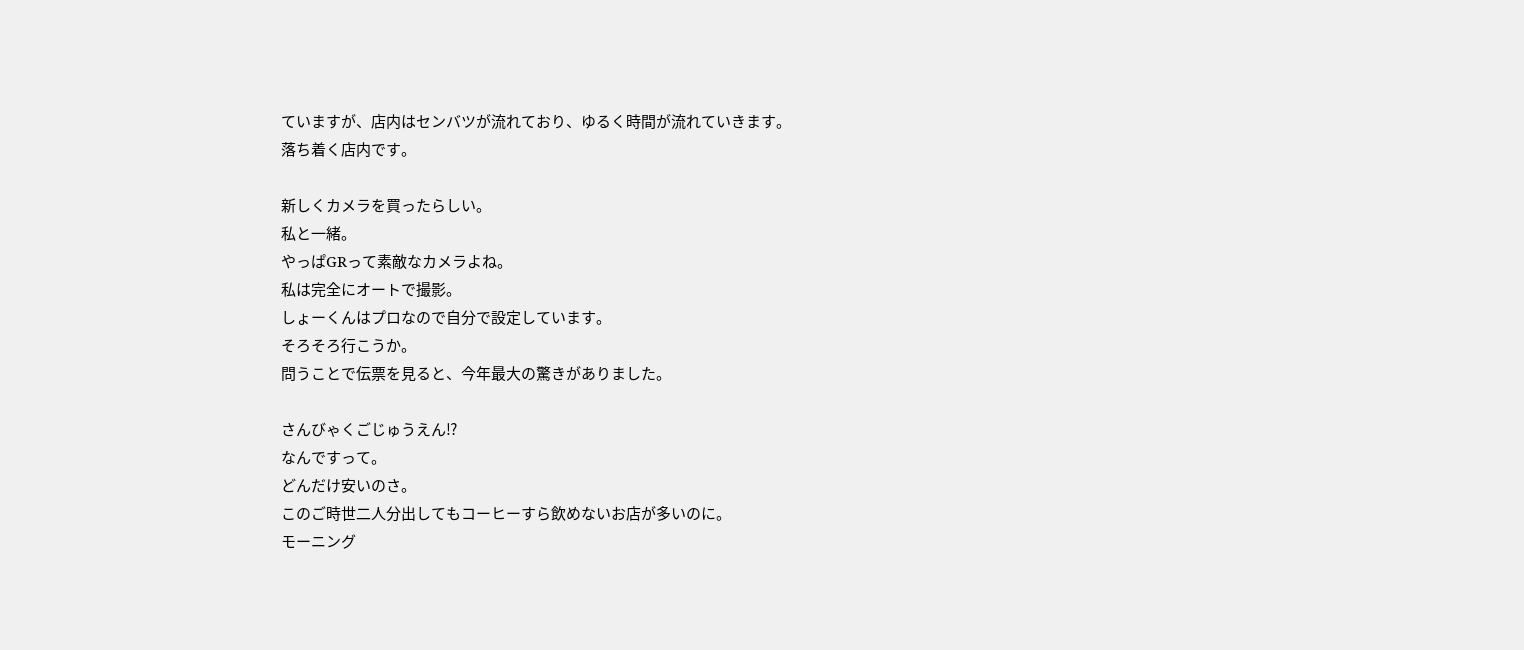ていますが、店内はセンバツが流れており、ゆるく時間が流れていきます。
落ち着く店内です。

新しくカメラを買ったらしい。
私と一緒。
やっぱGRって素敵なカメラよね。
私は完全にオートで撮影。
しょーくんはプロなので自分で設定しています。
そろそろ行こうか。
問うことで伝票を見ると、今年最大の驚きがありました。

さんびゃくごじゅうえん⁉
なんですって。
どんだけ安いのさ。
このご時世二人分出してもコーヒーすら飲めないお店が多いのに。
モーニング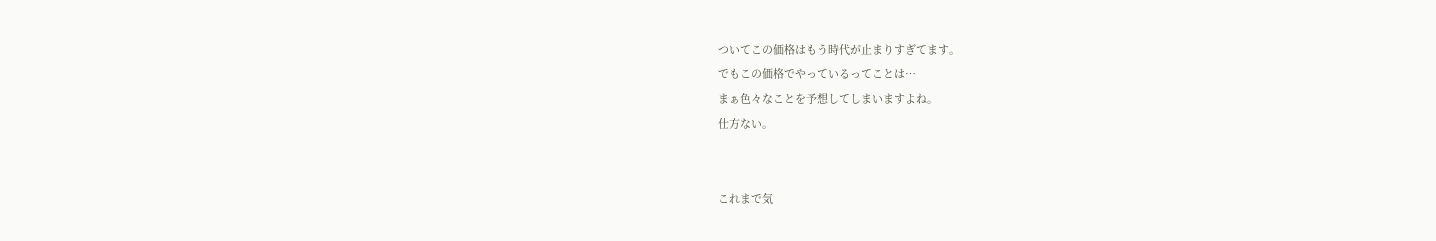ついてこの価格はもう時代が止まりすぎてます。
でもこの価格でやっているってことは…
まぁ色々なことを予想してしまいますよね。
仕方ない。


これまで気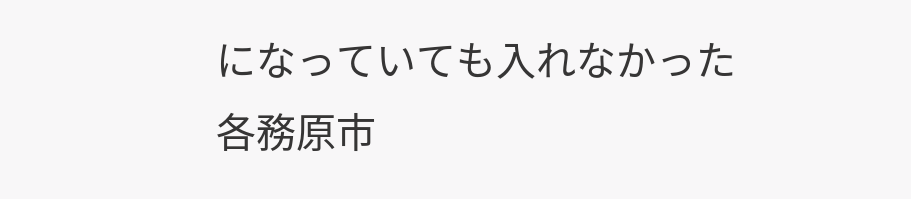になっていても入れなかった各務原市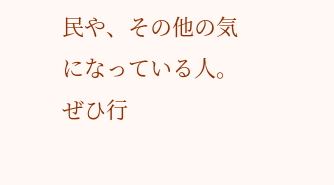民や、その他の気になっている人。
ぜひ行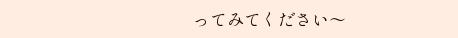ってみてください〜